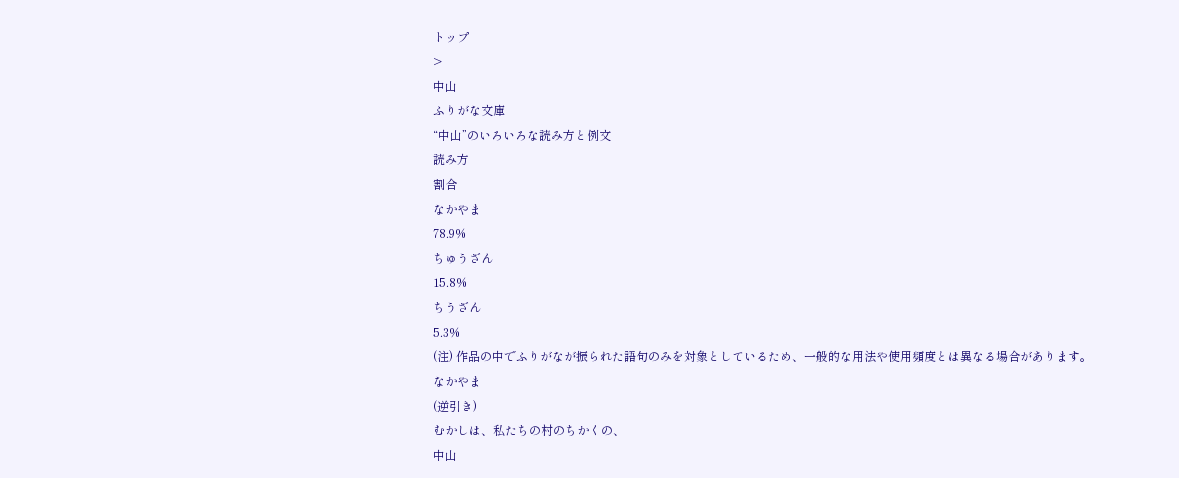トップ
>
中山
ふりがな文庫
“中山”のいろいろな読み方と例文
読み方
割合
なかやま
78.9%
ちゅうざん
15.8%
ちうざん
5.3%
(注) 作品の中でふりがなが振られた語句のみを対象としているため、一般的な用法や使用頻度とは異なる場合があります。
なかやま
(逆引き)
むかしは、私たちの村のちかくの、
中山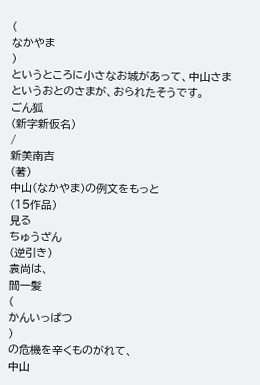(
なかやま
)
というところに小さなお城があって、中山さまというおとのさまが、おられたそうです。
ごん狐
(新字新仮名)
/
新美南吉
(著)
中山(なかやま)の例文をもっと
(15作品)
見る
ちゅうざん
(逆引き)
袁尚は、
間一髪
(
かんいっぱつ
)
の危機を辛くものがれて、
中山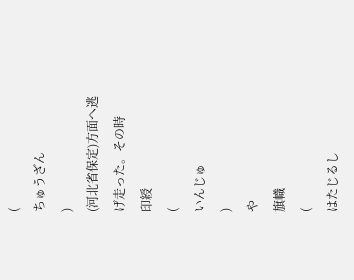(
ちゅうざん
)
(河北省保定)方面へ逃げ走った。その時
印綬
(
いんじゅ
)
や
旗幟
(
はたじるし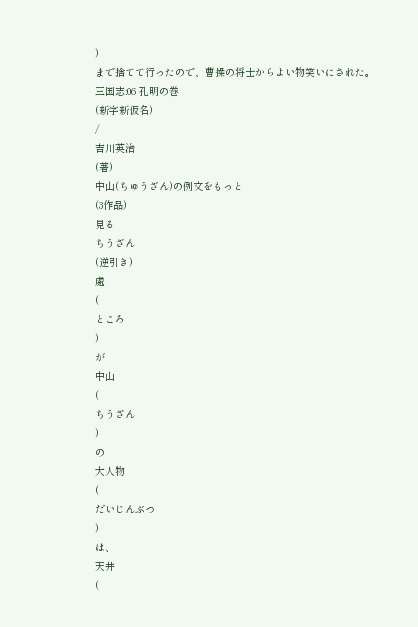)
まで捨てて行ったので、曹操の将士からよい物笑いにされた。
三国志:06 孔明の巻
(新字新仮名)
/
吉川英治
(著)
中山(ちゅうざん)の例文をもっと
(3作品)
見る
ちうざん
(逆引き)
處
(
ところ
)
が
中山
(
ちうざん
)
の
大人物
(
だいじんぶつ
)
は、
天井
(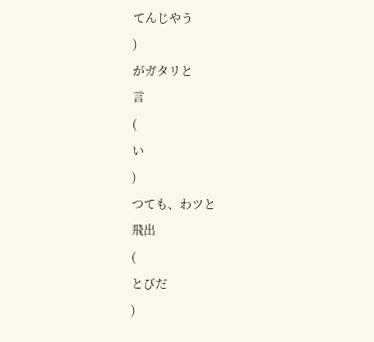てんじやう
)
がガタリと
言
(
い
)
つても、わツと
飛出
(
とびだ
)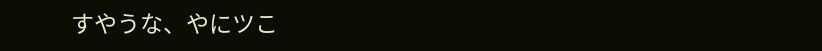すやうな、やにツこ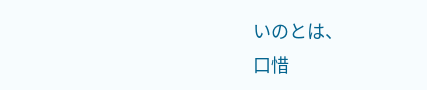いのとは、
口惜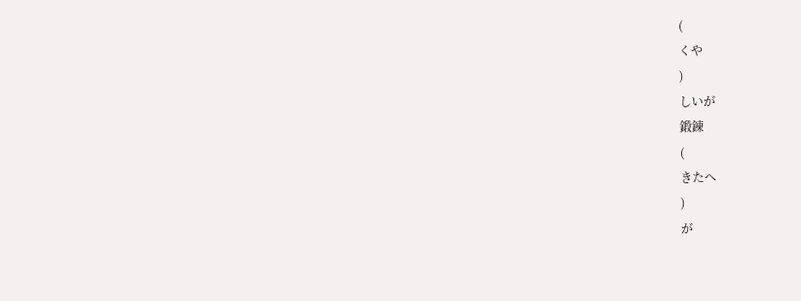(
くや
)
しいが
鍛錬
(
きたへ
)
が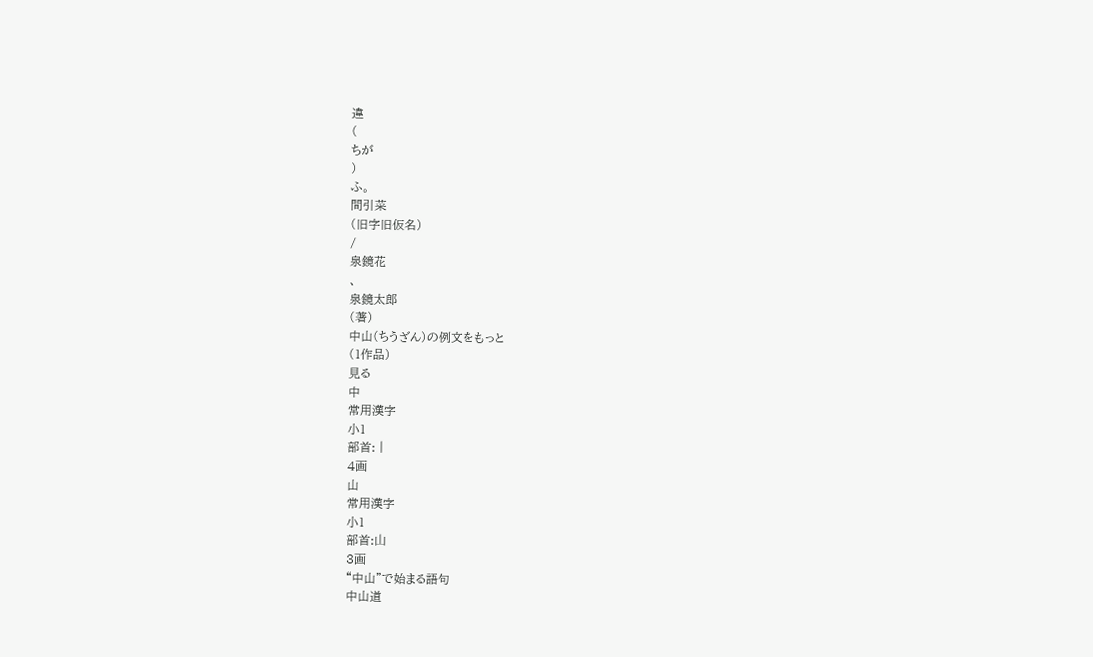違
(
ちが
)
ふ。
間引菜
(旧字旧仮名)
/
泉鏡花
、
泉鏡太郎
(著)
中山(ちうざん)の例文をもっと
(1作品)
見る
中
常用漢字
小1
部首:⼁
4画
山
常用漢字
小1
部首:⼭
3画
“中山”で始まる語句
中山道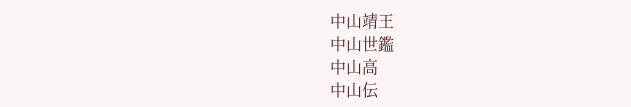中山靖王
中山世鑑
中山高
中山伝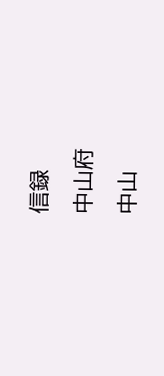信録
中山府
中山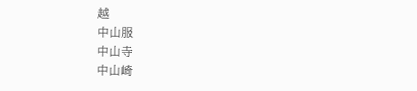越
中山服
中山寺
中山崎